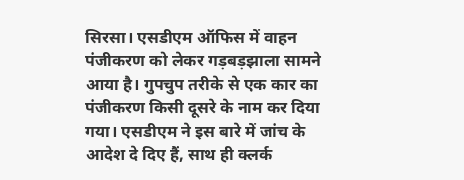सिरसा। एसडीएम ऑफिस में वाहन पंजीकरण को लेकर गड़बड़झाला सामने आया है। गुपचुप तरीके से एक कार का पंजीकरण किसी दूसरे के नाम कर दिया गया। एसडीएम ने इस बारे में जांच के आदेश दे दिए हैं, साथ ही क्लर्क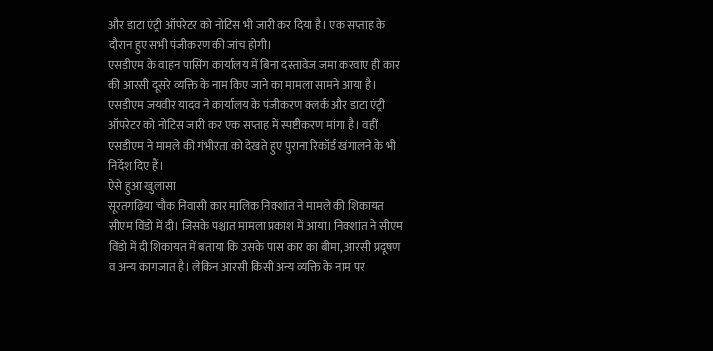और डाटा एंट्री ऑपरेटर को नोटिस भी जारी कर दिया है। एक सप्ताह के दौरान हुए सभी पंजीकरण की जांच होगी।
एसडीएम के वाहन पासिंग कार्यालय में बिना दस्तावेज जमा करवाए ही कार की आरसी दूसरे व्यक्ति के नाम किए जाने का मामला सामने आया है। एसडीएम जयवीर यादव ने कार्यालय के पंजीकरण क्लर्क और डाटा एंट्री ऑपरेटर को नोटिस जारी कर एक सप्ताह में स्पष्टीकरण मांगा है। वहीं एसडीएम ने मामले की गंभीरता को देखते हुए पुराना रिकॉर्ड खंगालने के भी निर्देश दिए हैं।
ऐसे हुआ खुलासा
सूरतगढ़िया चौक निवासी कार मालिक निक्शांत ने मामले की शिकायत सीएम विंडो में दी। जिसके पश्चात मामला प्रकाश में आया। निक्शांत ने सीएम विंडो में दी शिकायत में बताया कि उसके पास कार का बीमा, आरसी प्रदूषण व अन्य कागजात है। लेकिन आरसी किसी अन्य व्यक्ति के नाम पर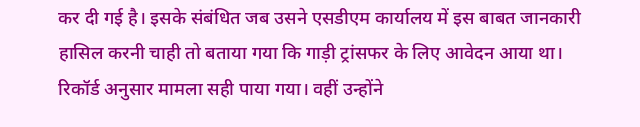कर दी गई है। इसके संबंधित जब उसने एसडीएम कार्यालय में इस बाबत जानकारी हासिल करनी चाही तो बताया गया कि गाड़ी ट्रांसफर के लिए आवेदन आया था। रिकॉर्ड अनुसार मामला सही पाया गया। वहीं उन्होंने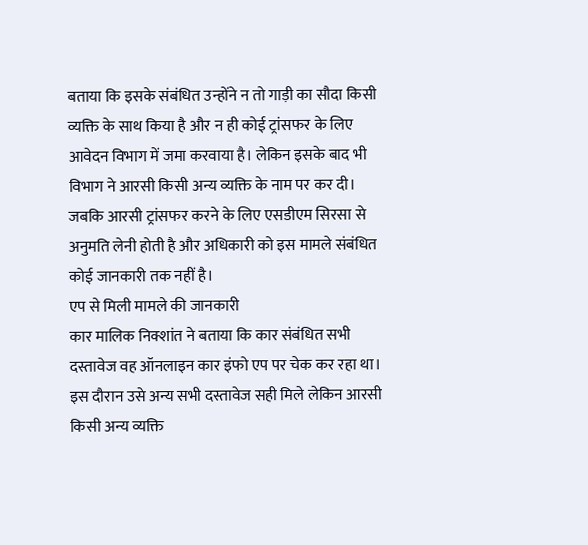बताया कि इसके संबंधित उन्होंने न तो गाड़ी का सौदा किसी व्यक्ति के साथ किया है और न ही कोई ट्रांसफर के लिए आवेदन विभाग में जमा करवाया है। लेकिन इसके बाद भी विभाग ने आरसी किसी अन्य व्यक्ति के नाम पर कर दी। जबकि आरसी ट्रांसफर करने के लिए एसडीएम सिरसा से अनुमति लेनी होती है और अधिकारी को इस मामले संबंधित कोई जानकारी तक नहीं है।
एप से मिली मामले की जानकारी
कार मालिक निक्शांत ने बताया कि कार संबंधित सभी दस्तावेज वह ऑनलाइन कार इंफो एप पर चेक कर रहा था। इस दौरान उसे अन्य सभी दस्तावेज सही मिले लेकिन आरसी किसी अन्य व्यक्ति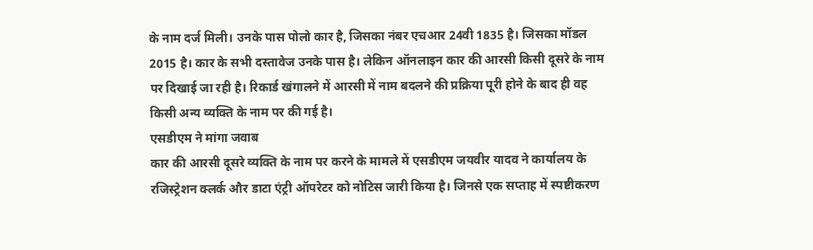के नाम दर्ज मिली। उनके पास पोलो कार है, जिसका नंबर एचआर 24वी 1835 है। जिसका मॉडल 2015 है। कार के सभी दस्तावेज उनके पास है। लेकिन ऑनलाइन कार की आरसी किसी दूसरे के नाम पर दिखाई जा रही है। रिकार्ड खंगालने में आरसी में नाम बदलने की प्रक्रिया पूरी होने के बाद ही वह किसी अन्य व्यक्ति के नाम पर की गई है।
एसडीएम ने मांगा जवाब
कार की आरसी दूसरे व्यक्ति के नाम पर करने के मामले में एसडीएम जयवीर यादव ने कार्यालय के रजिस्ट्रेशन क्लर्क और डाटा एंट्री ऑपरेटर को नोटिस जारी किया है। जिनसे एक सप्ताह में स्पष्टीकरण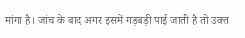मांगा है। जांच के बाद अगर इसमें गड़बड़ी पाई जाती है तो उक्त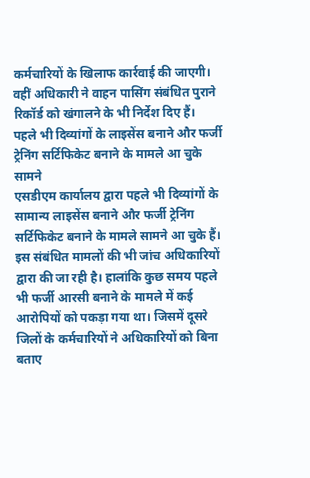कर्मचारियों के खिलाफ कार्रवाई की जाएगी। वहीं अधिकारी ने वाहन पासिंग संबंधित पुराने रिकॉर्ड को खंगालने के भी निर्देश दिए हैं।
पहले भी दिव्यांगों के लाइसेंस बनाने और फर्जी ट्रेनिंग सर्टिफिकेट बनाने के मामले आ चुके सामने
एसडीएम कार्यालय द्वारा पहले भी दिव्यांगों के सामान्य लाइसेंस बनाने और फर्जी ट्रेनिंग सर्टिफिकेट बनाने के मामले सामने आ चुके हैं। इस संबंधित मामलों की भी जांच अधिकारियों द्वारा की जा रही है। हालांकि कुछ समय पहले भी फर्जी आरसी बनाने के मामले में कई आरोपियों को पकड़ा गया था। जिसमें दूसरे जिलों के कर्मचारियों ने अधिकारियों को बिना बताए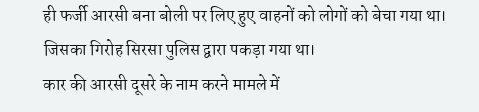ही फर्जी आरसी बना बोली पर लिए हुए वाहनों को लोगों को बेचा गया था। जिसका गिरोह सिरसा पुलिस द्वारा पकड़ा गया था।
कार की आरसी दूसरे के नाम करने मामले में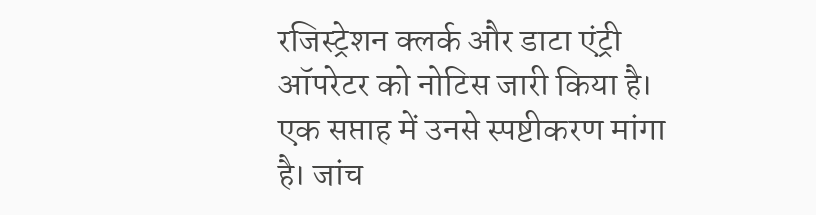रजिस्ट्रेशन क्लर्क और डाटा एंट्री ऑपरेटर को नोटिस जारी किया है। एक सप्ताह में उनसे स्पष्टीकरण मांगा है। जांच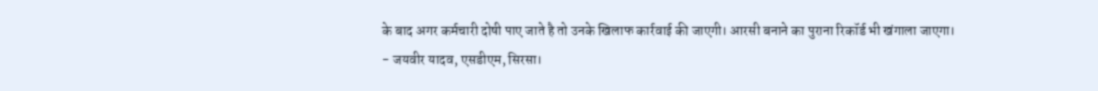के बाद अगर कर्मचारी दोषी पाए जाते है तो उनके खिलाफ कार्रवाई की जाएगी। आरसी बनाने का पुराना रिकॉर्ड भी खंगाला जाएगा।
- जयवीर यादव, एसडीएम, सिरसा।